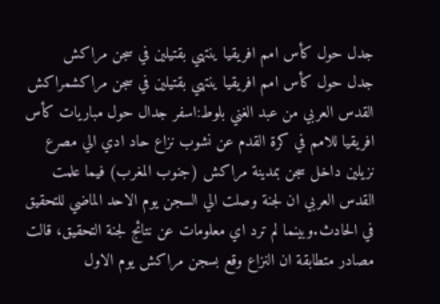جدل حول كأس امم افريقيا ينتهي بقتيلين في سجن مراكش
جدل حول كأس امم افريقيا ينتهي بقتيلين في سجن مراكشمراكش القدس العربي من عبد الغني بلوط:اسفر جدال حول مباريات كأس افريقيا للامم في كرة القدم عن نشوب نزاع حاد ادي الي مصرع نزيلين داخل سجن بمدينة مراكش (جنوب المغرب) فيما علمت القدس العربي ان لجنة وصلت الي السجن يوم الاحد الماضي للتحقيق في الحادث.وبينما لم ترد اي معلومات عن نتائج لجنة التحقيق، قالت مصادر متطابقة ان النزاع وقع بسجن مراكش يوم الاول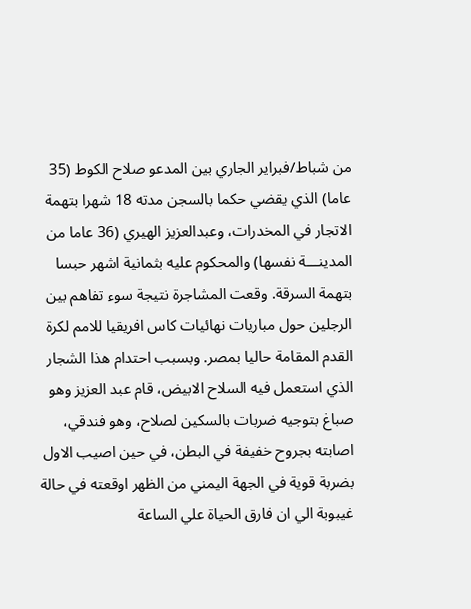من شباط/فبراير الجاري بين المدعو صلاح الكوط (35 عاما) الذي يقضي حكما بالسجن مدته 18 شهرا بتهمة الاتجار في المخدرات، وعبدالعزيز الهيري (36 عاما من المدينـــة نفسها) والمحكوم عليه بثمانية اشهر حبسا بتهمة السرقة. وقعت المشاجرة نتيجة سوء تفاهم بين الرجلين حول مباريات نهائيات كاس افريقيا للامم لكرة القدم المقامة حاليا بمصر. وبسبب احتدام هذا الشجار الذي استعمل فيه السلاح الابيض، قام عبد العزيز وهو صباغ بتوجيه ضربات بالسكين لصلاح، وهو فندقي، اصابته بجروح خفيفة في البطن، في حين اصيب الاول بضربة قوية في الجهة اليمني من الظهر اوقعته في حالة غيبوبة الي ان فارق الحياة علي الساعة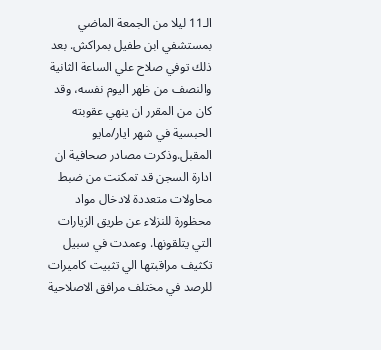الـ11 ليلا من الجمعة الماضي بمستشفي ابن طفيل بمراكش. بعد ذلك توفي صلاح علي الساعة الثانية والنصف من ظهر اليوم نفسه، وقد كان من المقرر ان ينهي عقوبته الحبسية في شهر ايار/مايو المقبل.وذكرت مصادر صحافية ان ادارة السجن قد تمكنت من ضبط محاولات متعددة لادخال مواد محظورة للنزلاء عن طريق الزيارات التي يتلقونها. وعمدت في سبيل تكثيف مراقبتها الي تثبيت كاميرات للرصد في مختلف مرافق الاصلاحية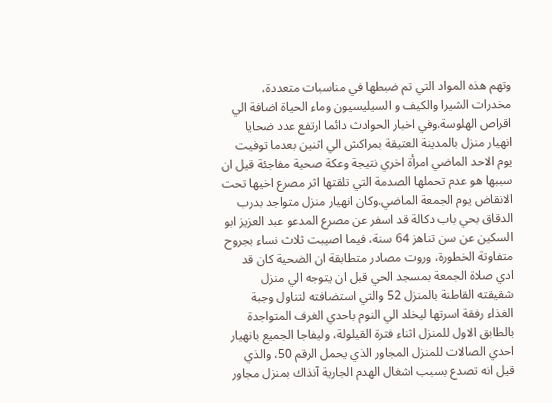وتهم هذه المواد التي تم ضبطها في مناسبات متعددة، مخدرات الشيرا والكيف و السيليسيون وماء الحياة اضافة الي اقراص الهلوسة.وفي اخبار الحوادث دائما ارتفع عدد ضحايا انهيار منزل بالمدينة العتيقة بمراكش الي اثنين بعدما توفيت يوم الاحد الماضي امرأة اخري نتيجة وعكة صحية مفاجئة قيل ان سببها هو عدم تحملها الصدمة التي تلقتها اثر مصرع اخيها تحت الانقاض يوم الجمعة الماضي.وكان انهيار منزل متواجد بدرب الدقاق بحي باب دكالة قد اسفر عن مصرع المدعو عبد العزيز ابو السكين عن سن تناهز 64 سنة، فيما اصيبت ثلاث نساء بجروح متفاوتة الخطورة، وروت مصادر متطابقة ان الضحية كان قد ادي صلاة الجمعة بمسجد الحي قبل ان يتوجه الي منزل شقيقته القاطنة بالمنزل 52 والتي استضافته لتناول وجبة الغذاء رفقة اسرتها ليخلد الي النوم باحدي الغرف المتواجدة بالطابق الاول للمنزل اثناء فترة القيلولة، وليفاجا الجميع بانهيار احدي الصالات للمنزل المجاور الذي يحمل الرقم 50، والذي قيل انه تصدع بسبب اشغال الهدم الجارية آنذاك بمنزل مجاور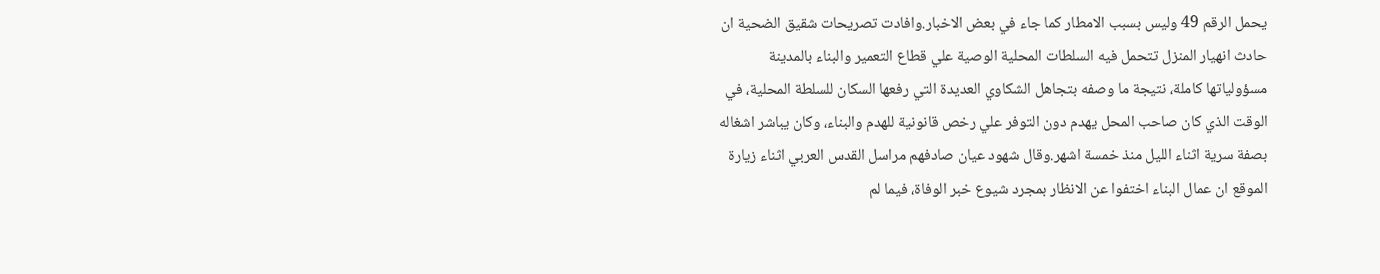يحمل الرقم 49 وليس بسبب الامطار كما جاء في بعض الاخبار.وافادت تصريحات شقيق الضحية ان حادث انهيار المنزل تتحمل فيه السلطات المحلية الوصية علي قطاع التعمير والبناء بالمدينة مسؤولياتها كاملة، نتيجة ما وصفه بتجاهل الشكاوي العديدة التي رفعها السكان للسلطة المحلية، في الوقت الذي كان صاحب المحل يهدم دون التوفر علي رخص قانونية للهدم والبناء، وكان يباشر اشغاله بصفة سرية اثناء الليل منذ خمسة اشهر.وقال شهود عيان صادفهم مراسل القدس العربي اثناء زيارة الموقع ان عمال البناء اختفوا عن الانظار بمجرد شيوع خبر الوفاة، فيما لم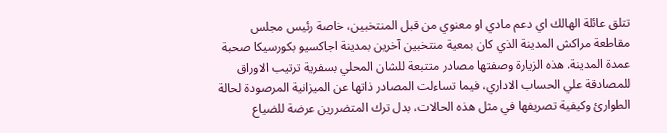تتلق عائلة الهالك اي دعم مادي او معنوي من قبل المنتخبين، خاصة رئيس مجلس مقاطعة مراكش المدينة الذي كان بمعية منتخبين آخرين بمدينة اجاكسيو بكورسيكا صحبة عمدة المدينة. هذه الزيارة وصفتها مصادر متتبعة للشان المحلي بسفرية ترتيب الاوراق للمصادقة علي الحساب الاداري، فيما تساءلت المصادر ذاتها عن الميزانية المرصودة لحالة الطوارئ وكيفية تصريفها في مثل هذه الحالات، بدل ترك المتضررين عرضة للضياع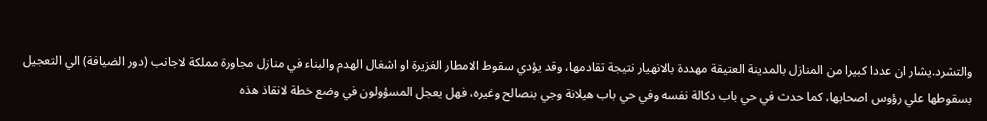والتشرد.يشار ان عددا كبيرا من المنازل بالمدينة العتيقة مهددة بالانهيار نتيجة تقادمها، وقد يؤدي سقوط الامطار الغزيرة او اشغال الهدم والبناء في منازل مجاورة مملكة لاجانب (دور الضيافة) الي التعجيل بسقوطها علي رؤوس اصحابها، كما حدث في حي باب دكالة نفسه وفي حي باب هيلانة وجي بنصالح وغيره، فهل يعجل المسؤولون في وضع خطة لانقاذ هذه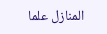المنازل علما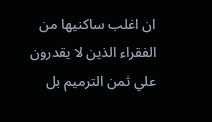ان اغلب ساكنيها من الفقراء الذين لا يقدرون علي ثمن الترميم بل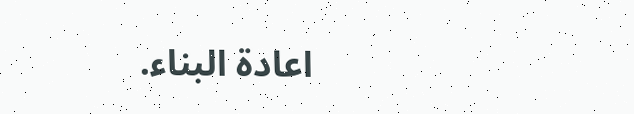اعادة البناء.